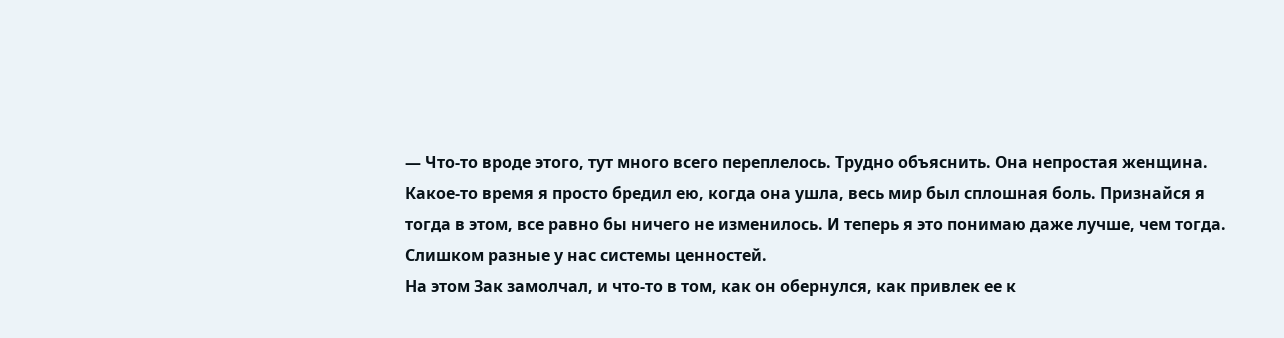— Что-то вроде этого, тут много всего переплелось. Трудно объяснить. Она непростая женщина. Какое-то время я просто бредил ею, когда она ушла, весь мир был сплошная боль. Признайся я тогда в этом, все равно бы ничего не изменилось. И теперь я это понимаю даже лучше, чем тогда. Слишком разные у нас системы ценностей.
На этом Зак замолчал, и что-то в том, как он обернулся, как привлек ее к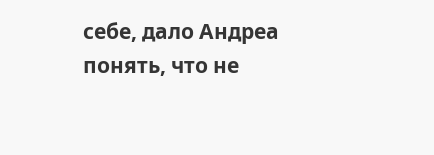себе, дало Андреа понять, что не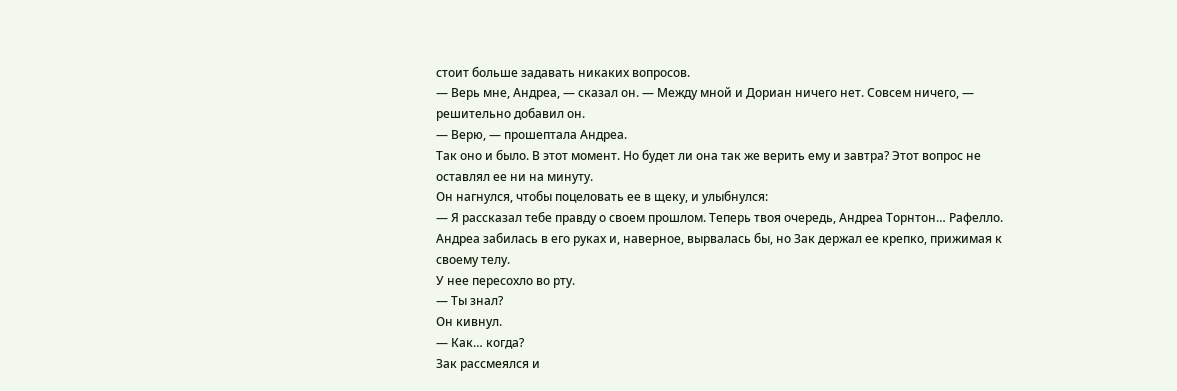стоит больше задавать никаких вопросов.
— Верь мне, Андреа, — сказал он. — Между мной и Дориан ничего нет. Совсем ничего, — решительно добавил он.
— Верю, — прошептала Андреа.
Так оно и было. В этот момент. Но будет ли она так же верить ему и завтра? Этот вопрос не оставлял ее ни на минуту.
Он нагнулся, чтобы поцеловать ее в щеку, и улыбнулся:
— Я рассказал тебе правду о своем прошлом. Теперь твоя очередь, Андреа Торнтон… Рафелло.
Андреа забилась в его руках и, наверное, вырвалась бы, но Зак держал ее крепко, прижимая к своему телу.
У нее пересохло во рту.
— Ты знал?
Он кивнул.
— Как… когда?
Зак рассмеялся и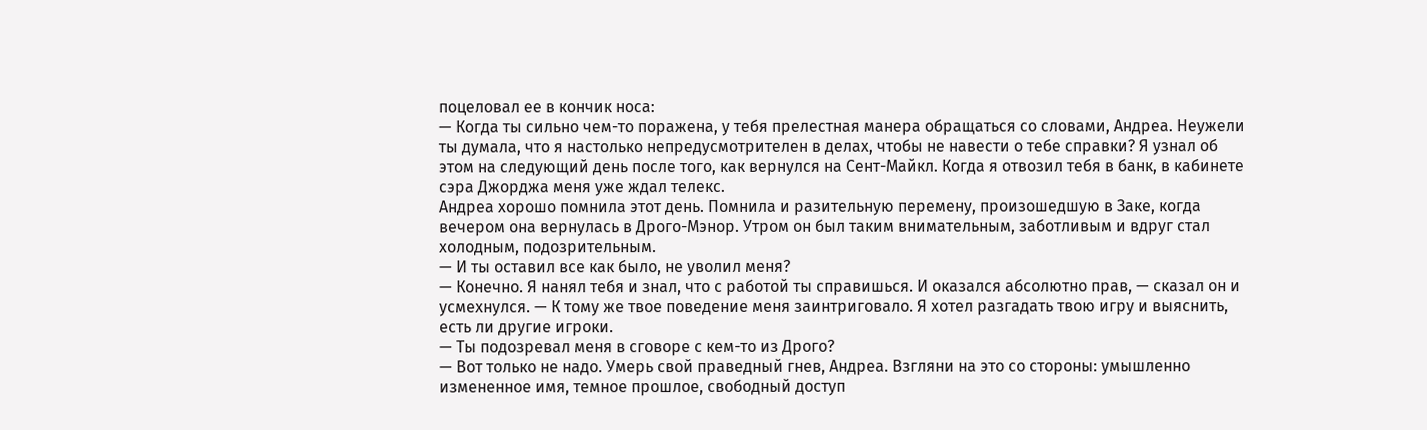поцеловал ее в кончик носа:
— Когда ты сильно чем-то поражена, у тебя прелестная манера обращаться со словами, Андреа. Неужели ты думала, что я настолько непредусмотрителен в делах, чтобы не навести о тебе справки? Я узнал об этом на следующий день после того, как вернулся на Сент-Майкл. Когда я отвозил тебя в банк, в кабинете сэра Джорджа меня уже ждал телекс.
Андреа хорошо помнила этот день. Помнила и разительную перемену, произошедшую в Заке, когда вечером она вернулась в Дрого-Мэнор. Утром он был таким внимательным, заботливым и вдруг стал холодным, подозрительным.
— И ты оставил все как было, не уволил меня?
— Конечно. Я нанял тебя и знал, что с работой ты справишься. И оказался абсолютно прав, — сказал он и усмехнулся. — К тому же твое поведение меня заинтриговало. Я хотел разгадать твою игру и выяснить, есть ли другие игроки.
— Ты подозревал меня в сговоре с кем-то из Дрого?
— Вот только не надо. Умерь свой праведный гнев, Андреа. Взгляни на это со стороны: умышленно измененное имя, темное прошлое, свободный доступ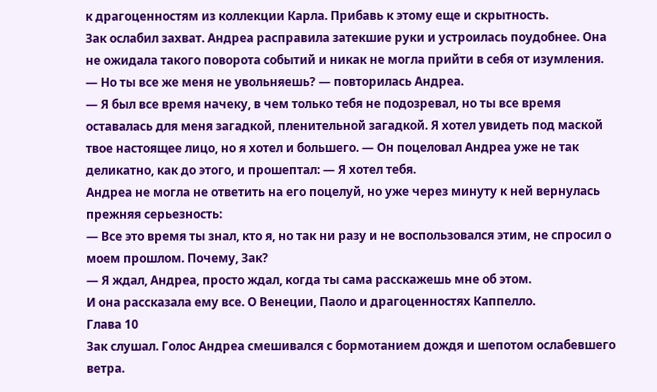к драгоценностям из коллекции Карла. Прибавь к этому еще и скрытность.
Зак ослабил захват. Андреа расправила затекшие руки и устроилась поудобнее. Она не ожидала такого поворота событий и никак не могла прийти в себя от изумления.
— Но ты все же меня не увольняешь? — повторилась Андреа.
— Я был все время начеку, в чем только тебя не подозревал, но ты все время оставалась для меня загадкой, пленительной загадкой. Я хотел увидеть под маской твое настоящее лицо, но я хотел и большего. — Он поцеловал Андреа уже не так деликатно, как до этого, и прошептал: — Я хотел тебя.
Андреа не могла не ответить на его поцелуй, но уже через минуту к ней вернулась прежняя серьезность:
— Все это время ты знал, кто я, но так ни разу и не воспользовался этим, не спросил о моем прошлом. Почему, Зак?
— Я ждал, Андреа, просто ждал, когда ты сама расскажешь мне об этом.
И она рассказала ему все. О Венеции, Паоло и драгоценностях Каппелло.
Глава 10
Зак слушал. Голос Андреа смешивался с бормотанием дождя и шепотом ослабевшего ветра.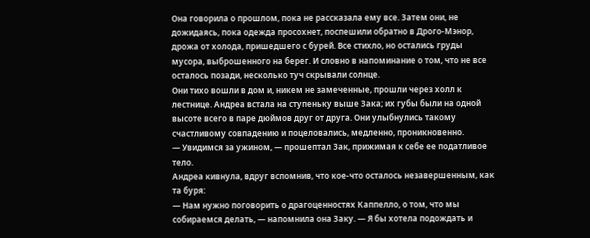Она говорила о прошлом, пока не рассказала ему все. Затем они, не дожидаясь, пока одежда просохнет, поспешили обратно в Дрого-Мэнор, дрожа от холода, пришедшего с бурей. Все стихло, но остались груды мусора, выброшенного на берег. И словно в напоминание о том, что не все осталось позади, несколько туч скрывали солнце.
Они тихо вошли в дом и, никем не замеченные, прошли через холл к лестнице. Андреа встала на ступеньку выше Зака; их губы были на одной высоте всего в паре дюймов друг от друга. Они улыбнулись такому счастливому совпадению и поцеловались, медленно, проникновенно.
— Увидимся за ужином, — прошептал Зак, прижимая к себе ее податливое тело.
Андреа кивнула, вдруг вспомнив, что кое-что осталось незавершенным, как та буря:
— Нам нужно поговорить о драгоценностях Каппелло, о том, что мы собираемся делать, — напомнила она Заку. — Я бы хотела подождать и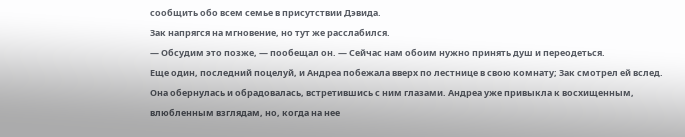сообщить обо всем семье в присутствии Дэвида.
Зак напрягся на мгновение, но тут же расслабился.
— Обсудим это позже, — пообещал он. — Сейчас нам обоим нужно принять душ и переодеться.
Еще один, последний поцелуй, и Андреа побежала вверх по лестнице в свою комнату; Зак смотрел ей вслед. Она обернулась и обрадовалась, встретившись с ним глазами. Андреа уже привыкла к восхищенным, влюбленным взглядам, но, когда на нее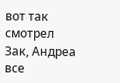вот так смотрел Зак, Андреа все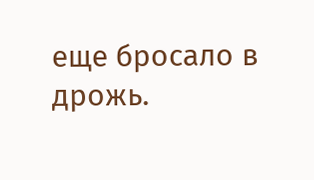еще бросало в дрожь.